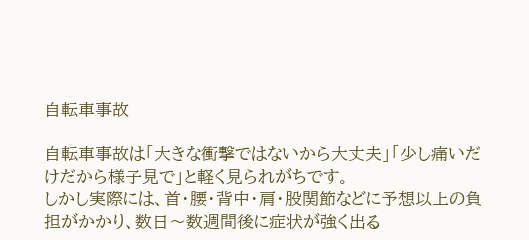自転車事故

自転車事故は「大きな衝撃ではないから大丈夫」「少し痛いだけだから様子見で」と軽く見られがちです。
しかし実際には、首・腰・背中・肩・股関節などに予想以上の負担がかかり、数日〜数週間後に症状が強く出る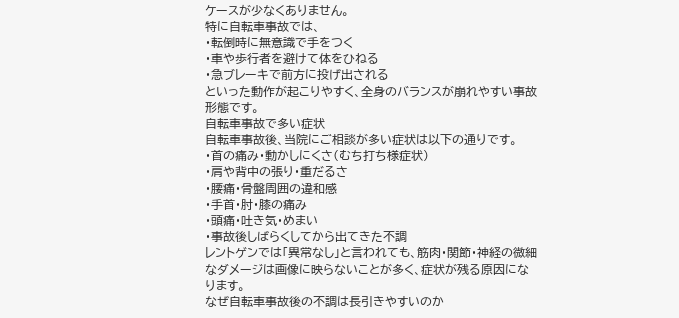ケースが少なくありません。
特に自転車事故では、
・転倒時に無意識で手をつく
・車や歩行者を避けて体をひねる
・急ブレーキで前方に投げ出される
といった動作が起こりやすく、全身のバランスが崩れやすい事故形態です。
自転車事故で多い症状
自転車事故後、当院にご相談が多い症状は以下の通りです。
・首の痛み・動かしにくさ(むち打ち様症状)
・肩や背中の張り・重だるさ
・腰痛・骨盤周囲の違和感
・手首・肘・膝の痛み
・頭痛・吐き気・めまい
・事故後しばらくしてから出てきた不調
レントゲンでは「異常なし」と言われても、筋肉・関節・神経の微細なダメージは画像に映らないことが多く、症状が残る原因になります。
なぜ自転車事故後の不調は長引きやすいのか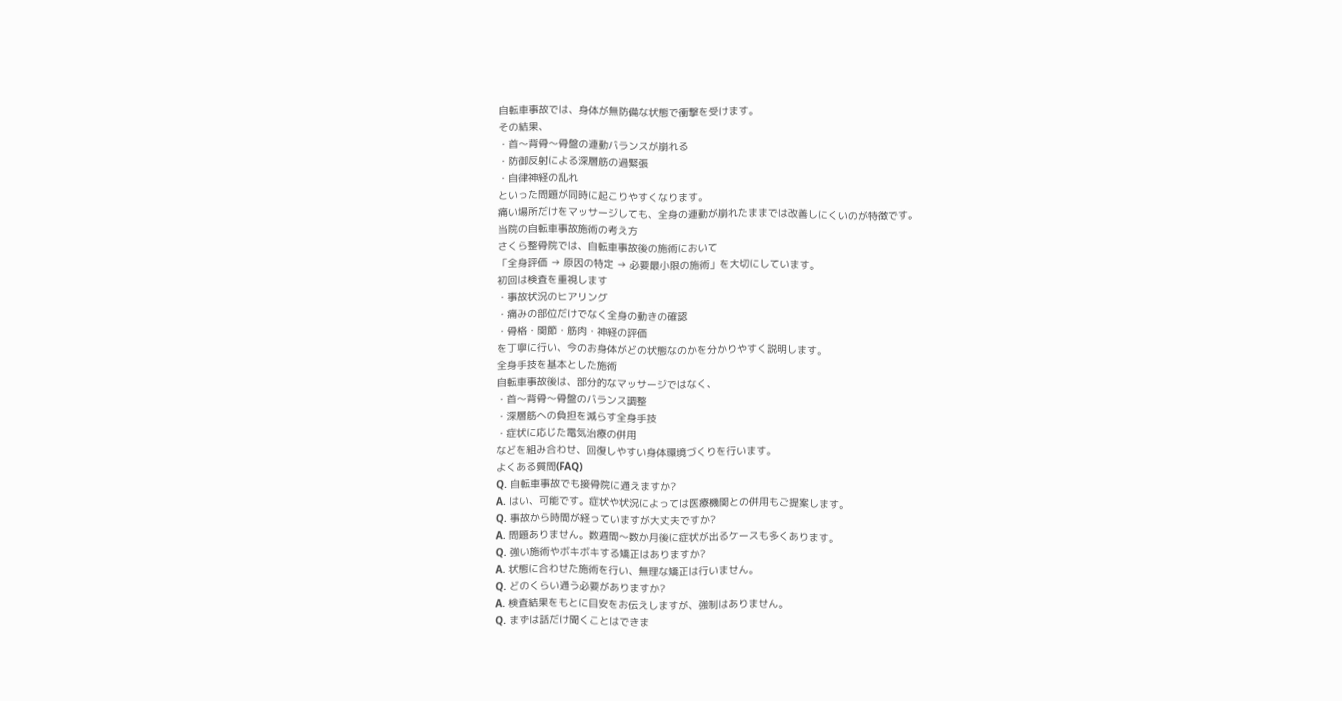自転車事故では、身体が無防備な状態で衝撃を受けます。
その結果、
・首〜背骨〜骨盤の連動バランスが崩れる
・防御反射による深層筋の過緊張
・自律神経の乱れ
といった問題が同時に起こりやすくなります。
痛い場所だけをマッサージしても、全身の連動が崩れたままでは改善しにくいのが特徴です。
当院の自転車事故施術の考え方
さくら整骨院では、自転車事故後の施術において
「全身評価 → 原因の特定 → 必要最小限の施術」を大切にしています。
初回は検査を重視します
・事故状況のヒアリング
・痛みの部位だけでなく全身の動きの確認
・骨格・関節・筋肉・神経の評価
を丁寧に行い、今のお身体がどの状態なのかを分かりやすく説明します。
全身手技を基本とした施術
自転車事故後は、部分的なマッサージではなく、
・首〜背骨〜骨盤のバランス調整
・深層筋への負担を減らす全身手技
・症状に応じた電気治療の併用
などを組み合わせ、回復しやすい身体環境づくりを行います。
よくある質問(FAQ)
Q. 自転車事故でも接骨院に通えますか?
A. はい、可能です。症状や状況によっては医療機関との併用もご提案します。
Q. 事故から時間が経っていますが大丈夫ですか?
A. 問題ありません。数週間〜数か月後に症状が出るケースも多くあります。
Q. 強い施術やボキボキする矯正はありますか?
A. 状態に合わせた施術を行い、無理な矯正は行いません。
Q. どのくらい通う必要がありますか?
A. 検査結果をもとに目安をお伝えしますが、強制はありません。
Q. まずは話だけ聞くことはできま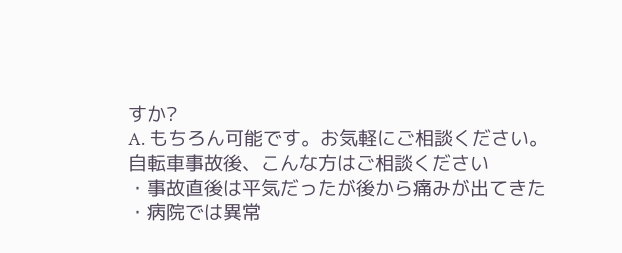すか?
A. もちろん可能です。お気軽にご相談ください。
自転車事故後、こんな方はご相談ください
・事故直後は平気だったが後から痛みが出てきた
・病院では異常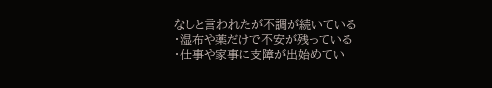なしと言われたが不調が続いている
・湿布や薬だけで不安が残っている
・仕事や家事に支障が出始めてい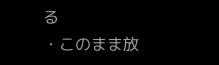る
・このまま放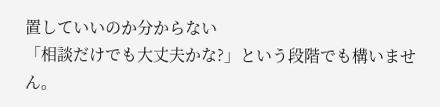置していいのか分からない
「相談だけでも大丈夫かな?」という段階でも構いません。